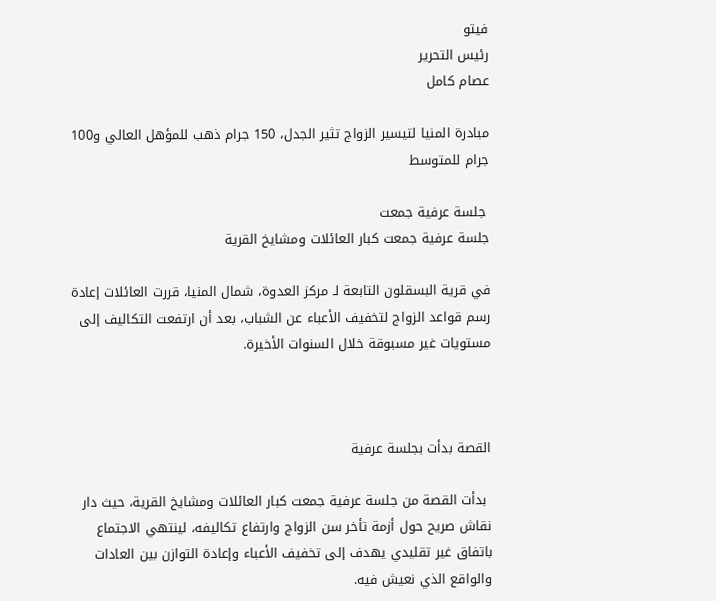فيتو
رئيس التحرير
عصام كامل

مبادرة المنيا لتيسير الزواج تثير الجدل، 150 جرام ذهب للمؤهل العالي و100 جرام للمتوسط

 جلسة عرفية جمعت
جلسة عرفية جمعت كبار العائلات ومشايخ القرية

في قرية البسقلون التابعة لـ مركز العدوة، شمال المنيا، قررت العائلات إعادة رسم قواعد الزواج لتخفيف الأعباء عن الشباب، بعد أن ارتفعت التكاليف إلى مستويات غير مسبوقة خلال السنوات الأخيرة.



القصة بدأت بجلسة عرفية

 بدأت القصة من جلسة عرفية جمعت كبار العائلات ومشايخ القرية، حيث دار نقاش صريح حول أزمة تأخر سن الزواج وارتفاع تكاليفه، لينتهي الاجتماع باتفاق غير تقليدي يهدف إلى تخفيف الأعباء وإعادة التوازن بين العادات والواقع الذي نعيش فيه.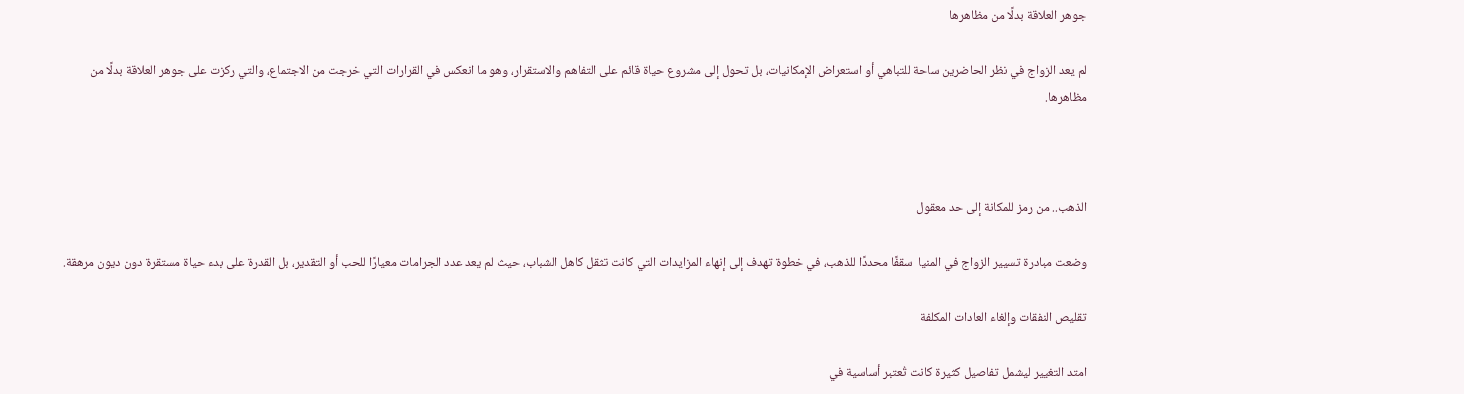جوهر العلاقة بدلًا من مظاهرها

لم يعد الزواج في نظر الحاضرين ساحة للتباهي أو استعراض الإمكانيات، بل تحول إلى مشروع حياة قائم على التفاهم والاستقرار، وهو ما انعكس في القرارات التي خرجت من الاجتماع، والتي ركزت على جوهر العلاقة بدلًا من مظاهرها.



الذهب.. من رمز للمكانة إلى حد معقول

وضعت مبادرة تسيير الزواج في المنيا  سقفًا محددًا للذهب، في خطوة تهدف إلى إنهاء المزايدات التي كانت تثقل كاهل الشباب، حيث لم يعد عدد الجرامات معيارًا للحب أو التقدير، بل القدرة على بدء حياة مستقرة دون ديون مرهقة.

تقليص النفقات وإلغاء العادات المكلفة

امتد التغيير ليشمل تفاصيل كثيرة كانت تُعتبر أساسية في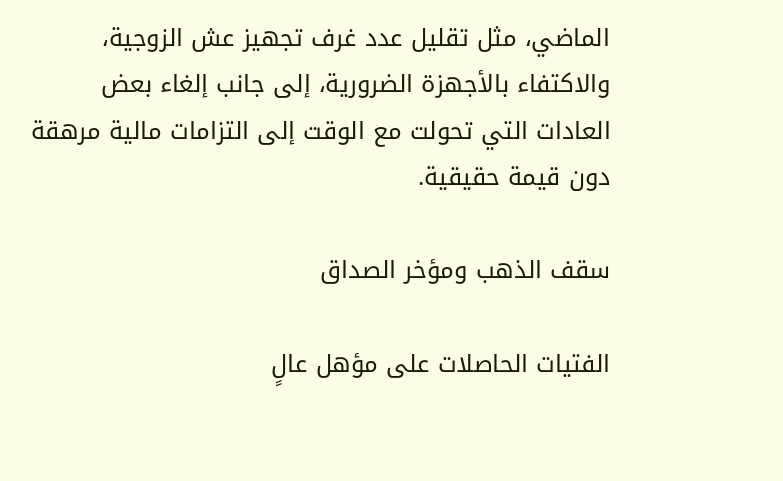الماضي، مثل تقليل عدد غرف تجهيز عش الزوجية، والاكتفاء بالأجهزة الضرورية، إلى جانب إلغاء بعض العادات التي تحولت مع الوقت إلى التزامات مالية مرهقة دون قيمة حقيقية.

سقف الذهب ومؤخر الصداق

الفتيات الحاصلات على مؤهل عالٍ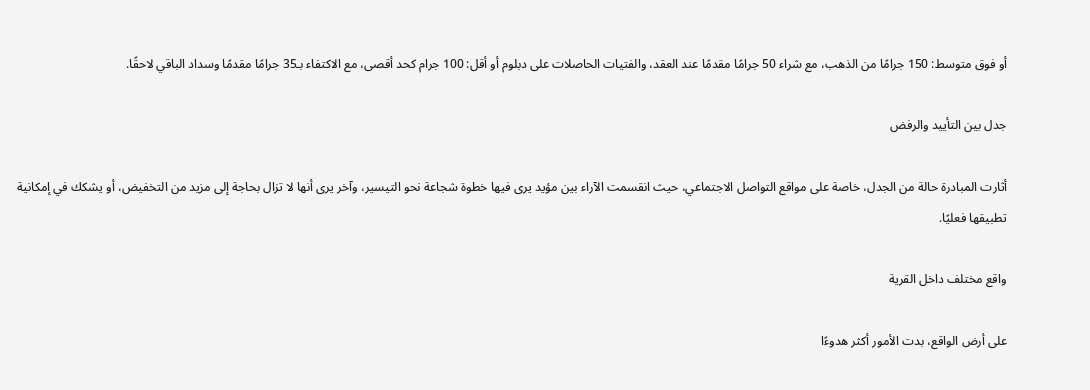أو فوق متوسط: 150 جرامًا من الذهب، مع شراء 50 جرامًا مقدمًا عند العقد، والفتيات الحاصلات على دبلوم أو أقل: 100 جرام كحد أقصى، مع الاكتفاء بـ35 جرامًا مقدمًا وسداد الباقي لاحقًا.

جدل بين التأييد والرفض

أثارت المبادرة حالة من الجدل، خاصة على مواقع التواصل الاجتماعي، حيث انقسمت الآراء بين مؤيد يرى فيها خطوة شجاعة نحو التيسير، وآخر يرى أنها لا تزال بحاجة إلى مزيد من التخفيض، أو يشكك في إمكانية تطبيقها فعليًا.

واقع مختلف داخل القرية

على أرض الواقع، بدت الأمور أكثر هدوءًا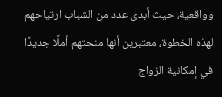وواقعية، حيث أبدى عدد من الشباب ارتياحهم لهذه الخطوة، معتبرين أنها منحتهم أملًا جديدًا في إمكانية الزواج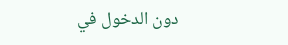دون الدخول في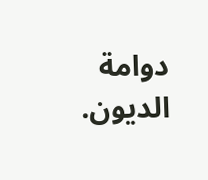دوامة الديون.